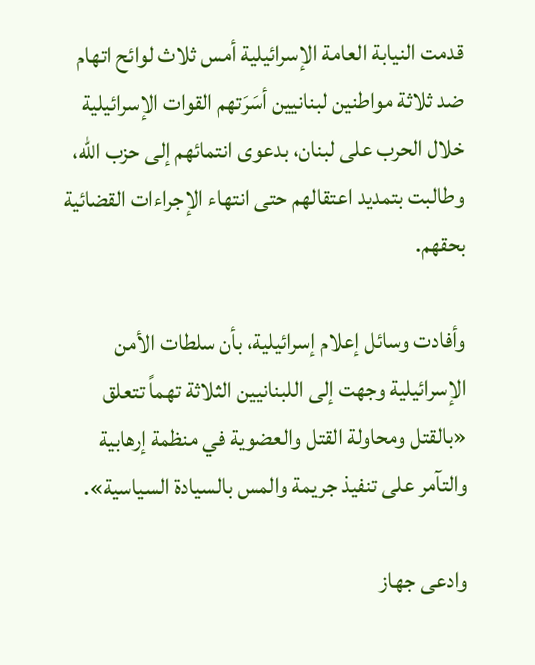قدمت النيابة العامة الإسرائيلية أمس ثلاث لوائح اتهام ضد ثلاثة مواطنين لبنانيين أسَرَتهم القوات الإسرائيلية خلال الحرب على لبنان، بدعوى انتمائهم إلى حزب الله، وطالبت بتمديد اعتقالهم حتى انتهاء الإجراءات القضائية بحقهم.

وأفادت وسائل إعلام إسرائيلية، بأن سلطات الأمن الإسرائيلية وجهت إلى اللبنانيين الثلاثة تهماً تتعلق «بالقتل ومحاولة القتل والعضوية في منظمة إرهابية والتآمر على تنفيذ جريمة والمس بالسيادة السياسية».

وادعى جهاز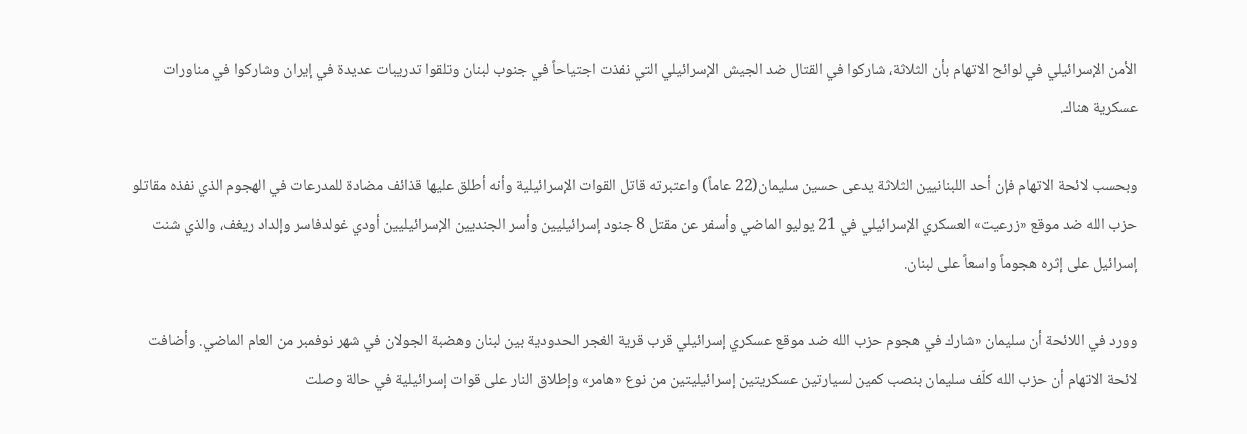الأمن الإسرائيلي في لوائح الاتهام بأن الثلاثة، شاركوا في القتال ضد الجيش الإسرائيلي التي نفذت اجتياحاً في جنوب لبنان وتلقوا تدريبات عديدة في إيران وشاركوا في مناورات عسكرية هناك.

وبحسب لائحة الاتهام فإن أحد اللبنانيين الثلاثة يدعى حسين سليمان(22 عاماً) واعتبرته قاتل القوات الإسرائيلية وأنه أطلق عليها قذائف مضادة للمدرعات في الهجوم الذي نفذه مقاتلو حزب الله ضد موقع «زرعيت» العسكري الإسرائيلي في 21 يوليو الماضي وأسفر عن مقتل 8 جنود إسرائيليين وأسر الجنديين الإسرائيليين أودي غولدفاسر وإلداد ريغف، والذي شنت إسرائيل على إثره هجوماً واسعاً على لبنان.

وورد في اللائحة أن سليمان «شارك في هجوم حزب الله ضد موقع عسكري إسرائيلي قرب قرية الغجر الحدودية بين لبنان وهضبة الجولان في شهر نوفمبر من العام الماضي. وأضافت لائحة الاتهام أن حزب الله كلّف سليمان بنصب كمين لسيارتين عسكريتين إسرائيليتين من نوع «هامر» وإطلاق النار على قوات إسرائيلية في حالة وصلت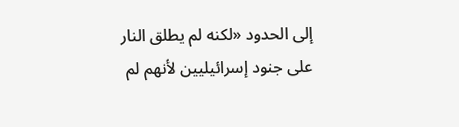إلى الحدود «لكنه لم يطلق النار على جنود إسرائيليين لأنهم لم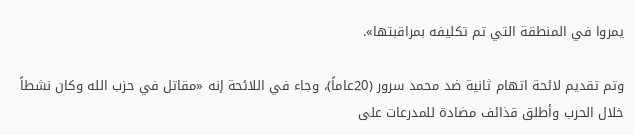يمروا في المنطقة التي تم تكليفه بمراقبتها».

وتم تقديم لائحة اتهام ثانية ضد محمد سرور (20عاماً)، وجاء في اللائحة إنه «مقاتل في حزب الله وكان نشطاً خلال الحرب وأطلق قذائف مضادة للمدرعات على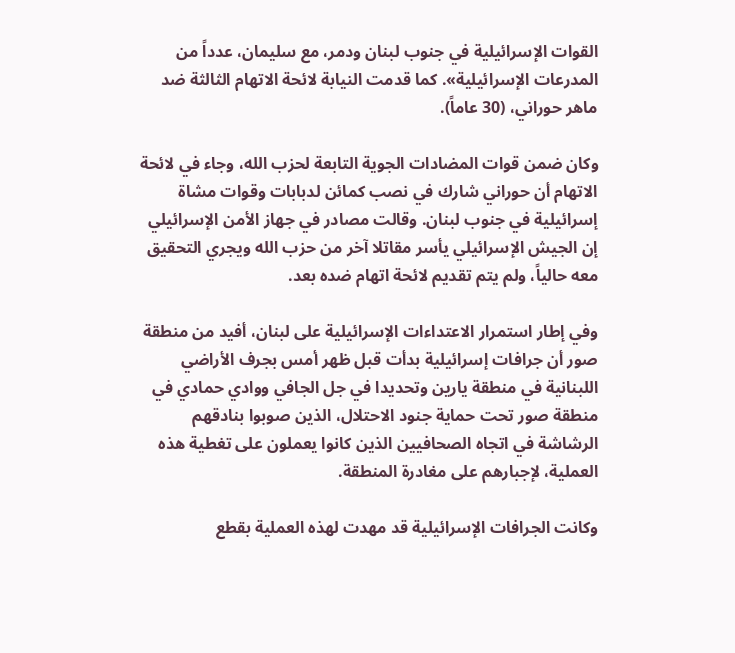القوات الإسرائيلية في جنوب لبنان ودمر، مع سليمان، عدداً من المدرعات الإسرائيلية». كما قدمت النيابة لائحة الاتهام الثالثة ضد ماهر حوراني، (30 عاماً).

وكان ضمن قوات المضادات الجوية التابعة لحزب الله، وجاء في لائحة الاتهام أن حوراني شارك في نصب كمائن لدبابات وقوات مشاة إسرائيلية في جنوب لبنان. وقالت مصادر في جهاز الأمن الإسرائيلي إن الجيش الإسرائيلي يأسر مقاتلا آخر من حزب الله ويجري التحقيق معه حالياً، ولم يتم تقديم لائحة اتهام ضده بعد.

وفي إطار استمرار الاعتداءات الإسرائيلية على لبنان، أفيد من منطقة صور أن جرافات إسرائيلية بدأت قبل ظهر أمس بجرف الأراضي اللبنانية في منطقة يارين وتحديدا في جل الجافي ووادي حمادي في منطقة صور تحت حماية جنود الاحتلال، الذين صوبوا بنادقهم الرشاشة في اتجاه الصحافيين الذين كانوا يعملون على تغطية هذه العملية، لإجبارهم على مغادرة المنطقة.

وكانت الجرافات الإسرائيلية قد مهدت لهذه العملية بقطع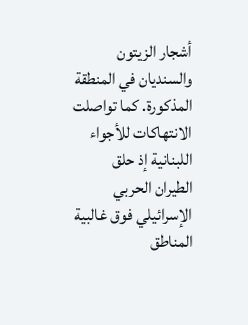أشجار الزيتون والسنديان في المنطقة المذكورة. كما تواصلت الانتهاكات للأجواء اللبنانية إذ حلق الطيران الحربي الإسرائيلي فوق غالبية المناطق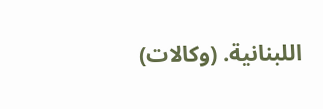اللبنانية. (وكالات)